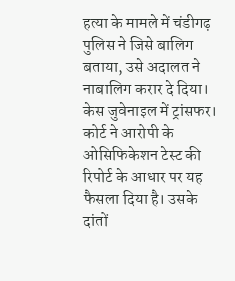हत्या के मामले में चंडीगढ़ पुलिस ने जिसे बालिग बताया, उसे अदालत ने नाबालिग करार दे दिया। केस जुवेनाइल में ट्रांसफर।
कोर्ट ने आरोपी के ओसिफिकेशन टेस्ट की रिपोर्ट के आधार पर यह फैसला दिया है। उसके दांतों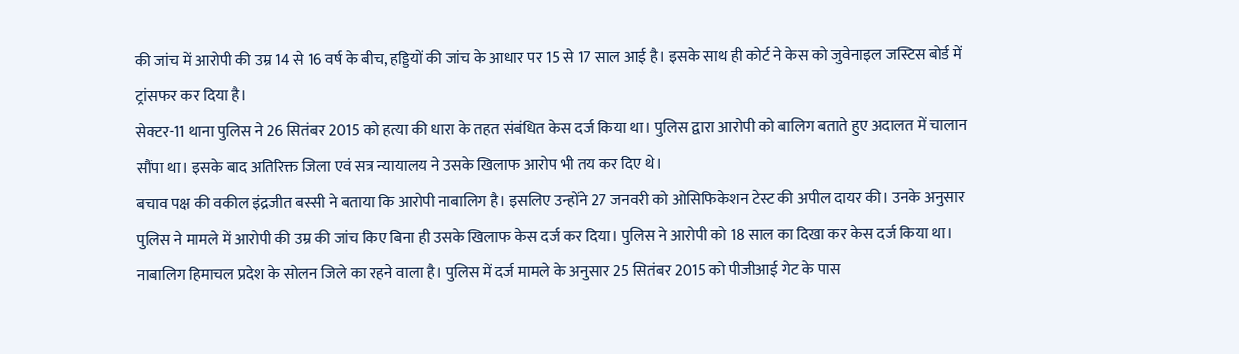की जांच में आरोपी की उम्र 14 से 16 वर्ष के बीच, हड्डियों की जांच के आधार पर 15 से 17 साल आई है। इसके साथ ही कोर्ट ने केस को जुवेनाइल जस्टिस बोर्ड में ट्रांसफर कर दिया है।
सेक्टर-11 थाना पुलिस ने 26 सितंबर 2015 को हत्या की धारा के तहत संबंधित केस दर्ज किया था। पुलिस द्वारा आरोपी को बालिग बताते हुए अदालत में चालान सौंपा था। इसके बाद अतिरिक्त जिला एवं सत्र न्यायालय ने उसके खिलाफ आरोप भी तय कर दिए थे।
बचाव पक्ष की वकील इंद्रजीत बस्सी ने बताया कि आरोपी नाबालिग है। इसलिए उन्होंने 27 जनवरी को ओसिफिकेशन टेस्ट की अपील दायर की। उनके अनुसार पुलिस ने मामले में आरोपी की उम्र की जांच किए बिना ही उसके खिलाफ केस दर्ज कर दिया। पुलिस ने आरोपी को 18 साल का दिखा कर केस दर्ज किया था।
नाबालिग हिमाचल प्रदेश के सोलन जिले का रहने वाला है। पुलिस में दर्ज मामले के अनुसार 25 सितंबर 2015 को पीजीआई गेट के पास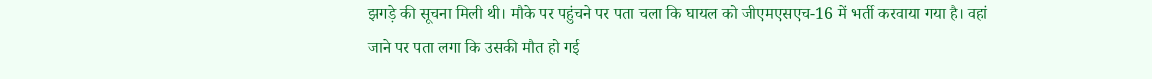झगड़े की सूचना मिली थी। मौके पर पहुंचने पर पता चला कि घायल को जीएमएसएच-16 में भर्ती करवाया गया है। वहां जाने पर पता लगा कि उसकी मौत हो गई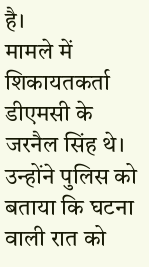है।
मामले में शिकायतकर्ता डीएमसी के जरनैल सिंह थे। उन्होंने पुलिस को बताया कि घटना वाली रात को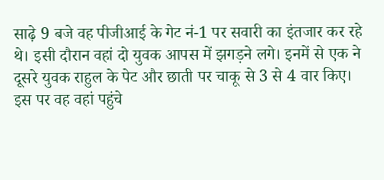साढ़े 9 बजे वह पीजीआई के गेट नं-1 पर सवारी का इंतजार कर रहे थे। इसी दौरान वहां दो युवक आपस में झगड़ने लगे। इनमें से एक ने दूसरे युवक राहुल के पेट और छाती पर चाकू से 3 से 4 वार किए।
इस पर वह वहां पहुंचे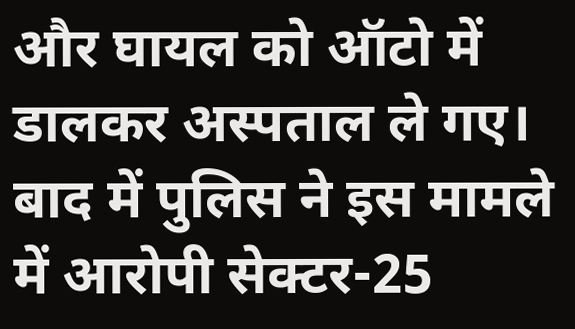और घायल को ऑटो में डालकर अस्पताल ले गए। बाद में पुलिस ने इस मामले में आरोपी सेक्टर-25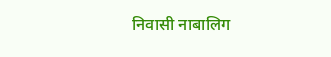निवासी नाबालिग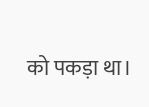को पकड़ा था।